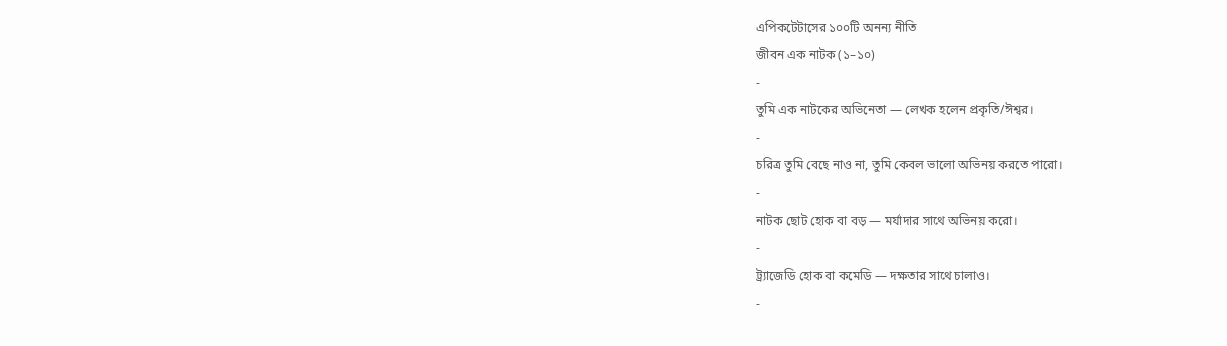এপিকটেটাসের ১০০টি অনন্য নীতি
জীবন এক নাটক (১–১০)
-
তুমি এক নাটকের অভিনেতা — লেখক হলেন প্রকৃতি/ঈশ্বর।
-
চরিত্র তুমি বেছে নাও না, তুমি কেবল ভালো অভিনয় করতে পারো।
-
নাটক ছোট হোক বা বড় — মর্যাদার সাথে অভিনয় করো।
-
ট্র্যাজেডি হোক বা কমেডি — দক্ষতার সাথে চালাও।
-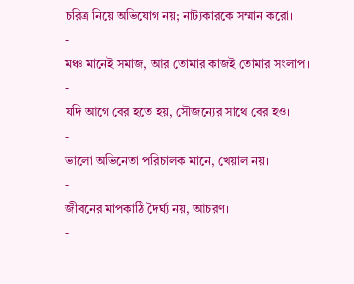চরিত্র নিয়ে অভিযোগ নয়; নাট্যকারকে সম্মান করো।
-
মঞ্চ মানেই সমাজ, আর তোমার কাজই তোমার সংলাপ।
-
যদি আগে বের হতে হয়, সৌজন্যের সাথে বের হও।
-
ভালো অভিনেতা পরিচালক মানে, খেয়াল নয়।
-
জীবনের মাপকাঠি দৈর্ঘ্য নয়, আচরণ।
-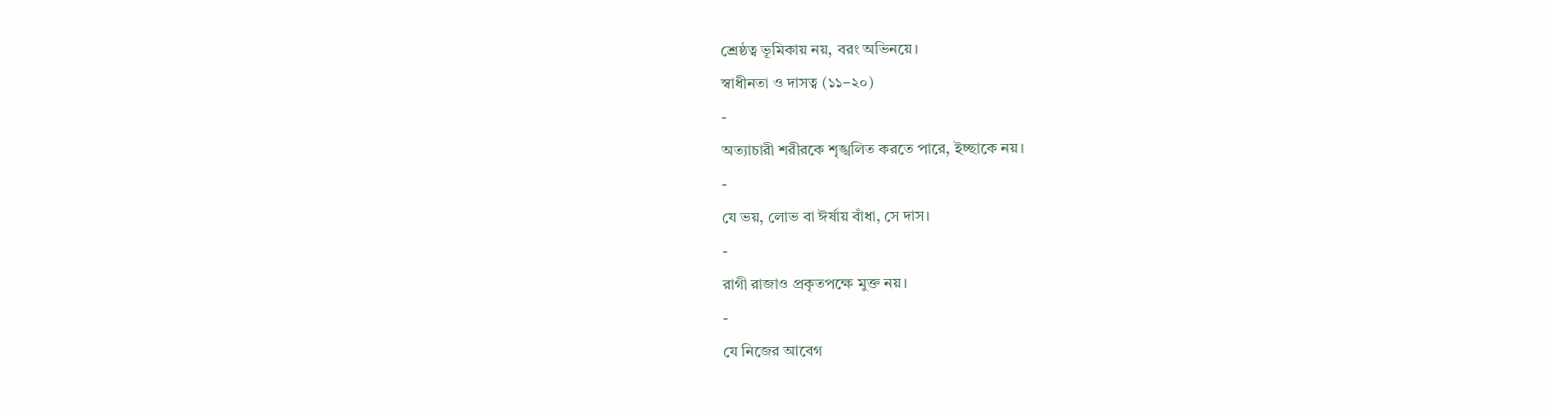শ্রেষ্ঠত্ব ভূমিকায় নয়, বরং অভিনয়ে।
স্বাধীনতা ও দাসত্ব (১১–২০)
-
অত্যাচারী শরীরকে শৃঙ্খলিত করতে পারে, ইচ্ছাকে নয়।
-
যে ভয়, লোভ বা ঈর্ষায় বাঁধা, সে দাস।
-
রাগী রাজাও প্রকৃতপক্ষে মুক্ত নয়।
-
যে নিজের আবেগ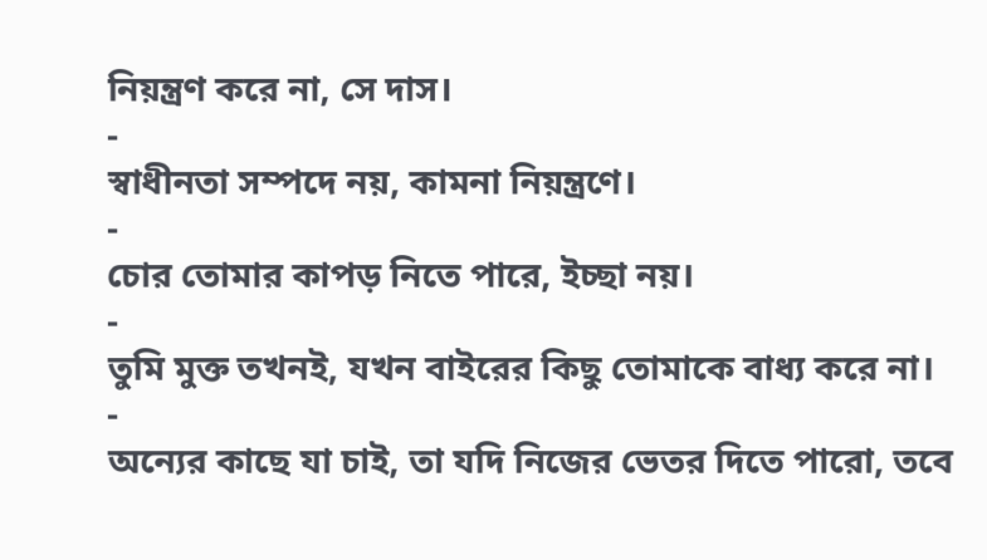নিয়ন্ত্রণ করে না, সে দাস।
-
স্বাধীনতা সম্পদে নয়, কামনা নিয়ন্ত্রণে।
-
চোর তোমার কাপড় নিতে পারে, ইচ্ছা নয়।
-
তুমি মুক্ত তখনই, যখন বাইরের কিছু তোমাকে বাধ্য করে না।
-
অন্যের কাছে যা চাই, তা যদি নিজের ভেতর দিতে পারো, তবে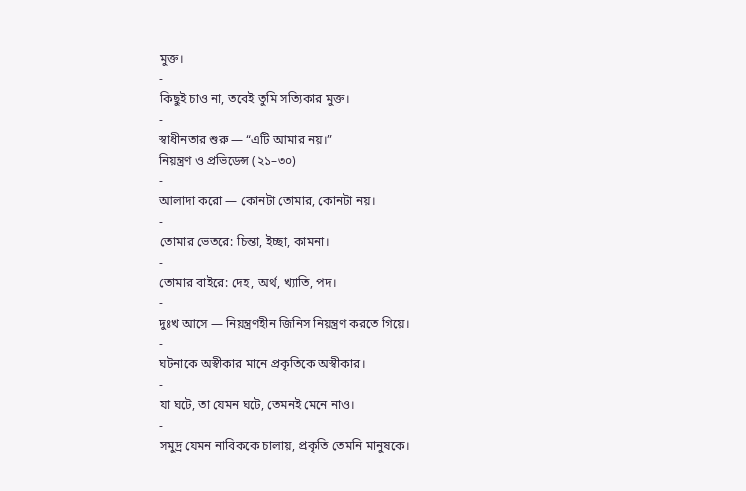মুক্ত।
-
কিছুই চাও না, তবেই তুমি সত্যিকার মুক্ত।
-
স্বাধীনতার শুরু — “এটি আমার নয়।”
নিয়ন্ত্রণ ও প্রভিডেন্স (২১–৩০)
-
আলাদা করো — কোনটা তোমার, কোনটা নয়।
-
তোমার ভেতরে: চিন্তা, ইচ্ছা, কামনা।
-
তোমার বাইরে: দেহ, অর্থ, খ্যাতি, পদ।
-
দুঃখ আসে — নিয়ন্ত্রণহীন জিনিস নিয়ন্ত্রণ করতে গিয়ে।
-
ঘটনাকে অস্বীকার মানে প্রকৃতিকে অস্বীকার।
-
যা ঘটে, তা যেমন ঘটে, তেমনই মেনে নাও।
-
সমুদ্র যেমন নাবিককে চালায়, প্রকৃতি তেমনি মানুষকে।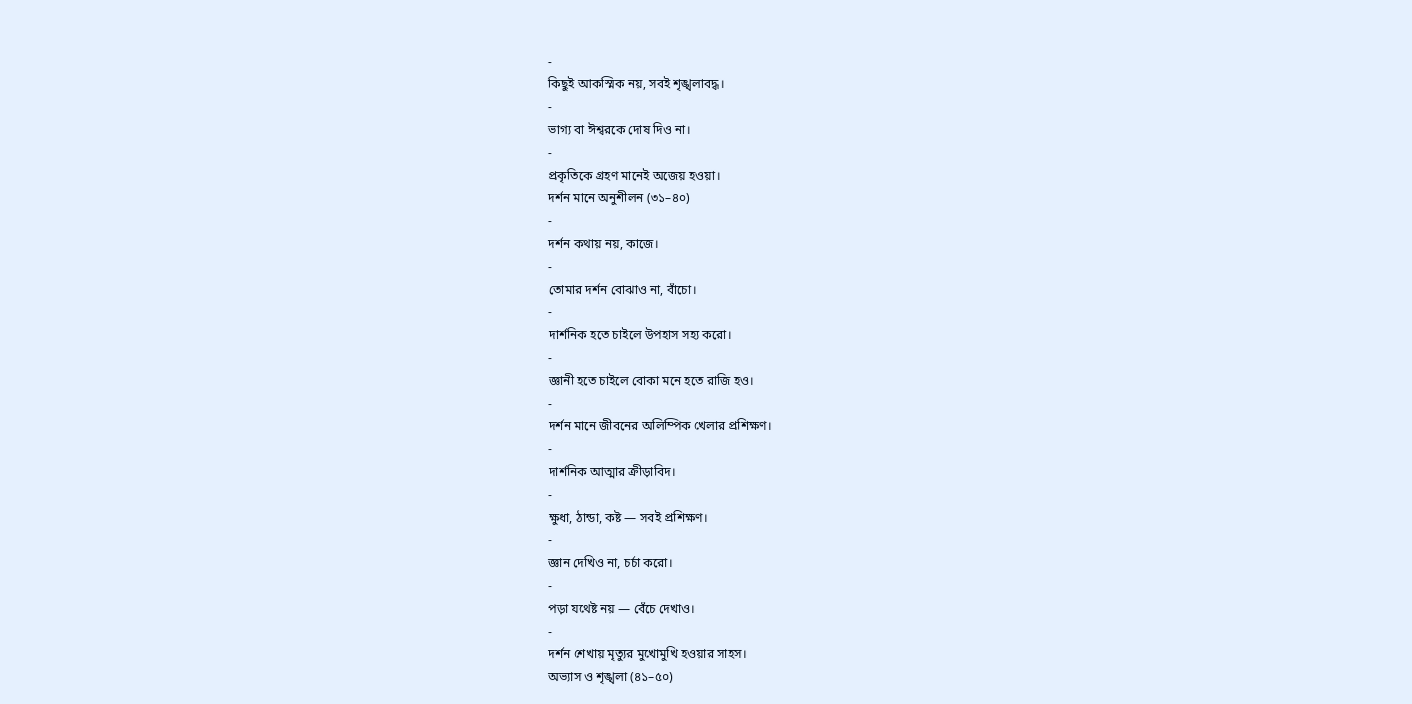-
কিছুই আকস্মিক নয়, সবই শৃঙ্খলাবদ্ধ।
-
ভাগ্য বা ঈশ্বরকে দোষ দিও না।
-
প্রকৃতিকে গ্রহণ মানেই অজেয় হওয়া।
দর্শন মানে অনুশীলন (৩১–৪০)
-
দর্শন কথায় নয়, কাজে।
-
তোমার দর্শন বোঝাও না, বাঁচো।
-
দার্শনিক হতে চাইলে উপহাস সহ্য করো।
-
জ্ঞানী হতে চাইলে বোকা মনে হতে রাজি হও।
-
দর্শন মানে জীবনের অলিম্পিক খেলার প্রশিক্ষণ।
-
দার্শনিক আত্মার ক্রীড়াবিদ।
-
ক্ষুধা, ঠান্ডা, কষ্ট — সবই প্রশিক্ষণ।
-
জ্ঞান দেখিও না, চর্চা করো।
-
পড়া যথেষ্ট নয় — বেঁচে দেখাও।
-
দর্শন শেখায় মৃত্যুর মুখোমুখি হওয়ার সাহস।
অভ্যাস ও শৃঙ্খলা (৪১–৫০)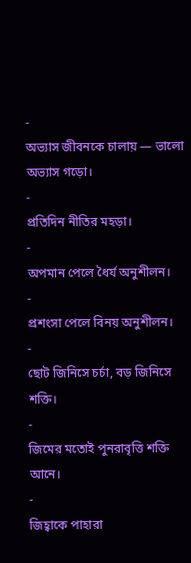-
অভ্যাস জীবনকে চালায় — ভালো অভ্যাস গড়ো।
-
প্রতিদিন নীতির মহড়া।
-
অপমান পেলে ধৈর্য অনুশীলন।
-
প্রশংসা পেলে বিনয় অনুশীলন।
-
ছোট জিনিসে চর্চা, বড় জিনিসে শক্তি।
-
জিমের মতোই পুনরাবৃত্তি শক্তি আনে।
-
জিহ্বাকে পাহারা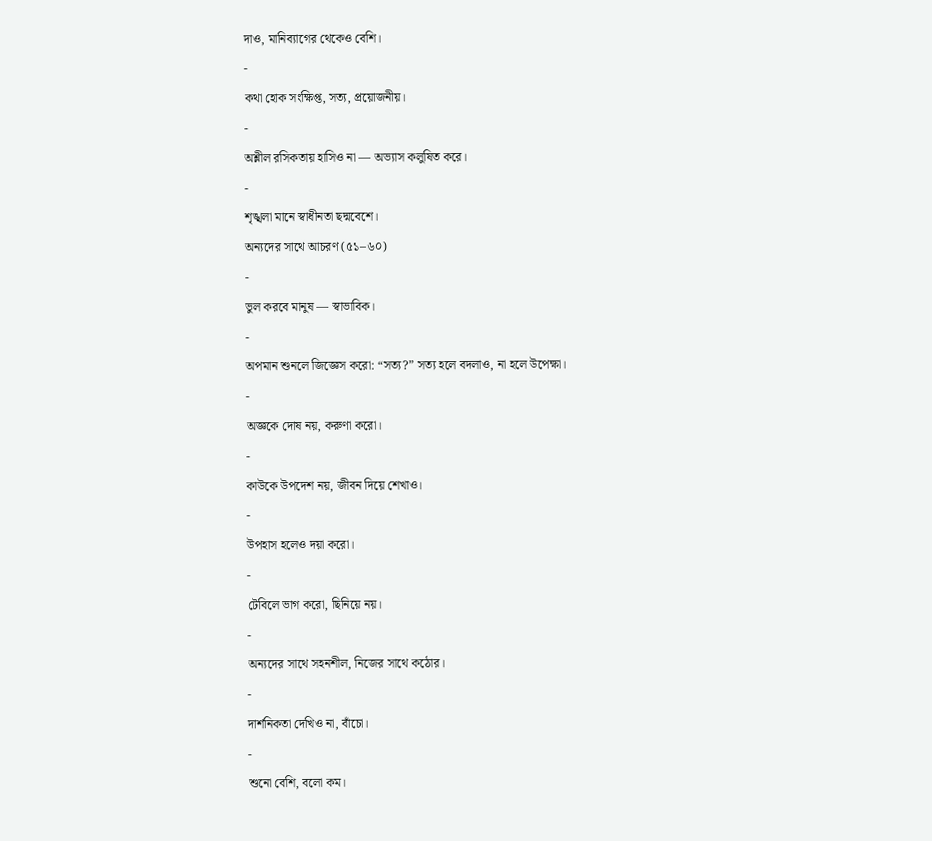দাও, মানিব্যাগের থেকেও বেশি।
-
কথা হোক সংক্ষিপ্ত, সত্য, প্রয়োজনীয়।
-
অশ্লীল রসিকতায় হাসিও না — অভ্যাস কলুষিত করে।
-
শৃঙ্খলা মানে স্বাধীনতা ছদ্মবেশে।
অন্যদের সাথে আচরণ (৫১–৬০)
-
ভুল করবে মানুষ — স্বাভাবিক।
-
অপমান শুনলে জিজ্ঞেস করো: “সত্য?” সত্য হলে বদলাও, না হলে উপেক্ষা।
-
অজ্ঞকে দোষ নয়, করুণা করো।
-
কাউকে উপদেশ নয়, জীবন দিয়ে শেখাও।
-
উপহাস হলেও দয়া করো।
-
টেবিলে ভাগ করো, ছিনিয়ে নয়।
-
অন্যদের সাথে সহনশীল, নিজের সাথে কঠোর।
-
দার্শনিকতা দেখিও না, বাঁচো।
-
শুনো বেশি, বলো কম।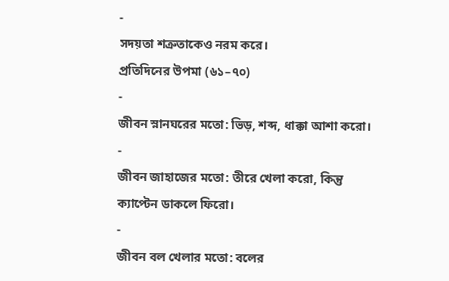-
সদয়তা শত্রুতাকেও নরম করে।
প্রতিদিনের উপমা (৬১–৭০)
-
জীবন স্নানঘরের মতো: ভিড়, শব্দ, ধাক্কা আশা করো।
-
জীবন জাহাজের মতো: তীরে খেলা করো, কিন্তু ক্যাপ্টেন ডাকলে ফিরো।
-
জীবন বল খেলার মতো: বলের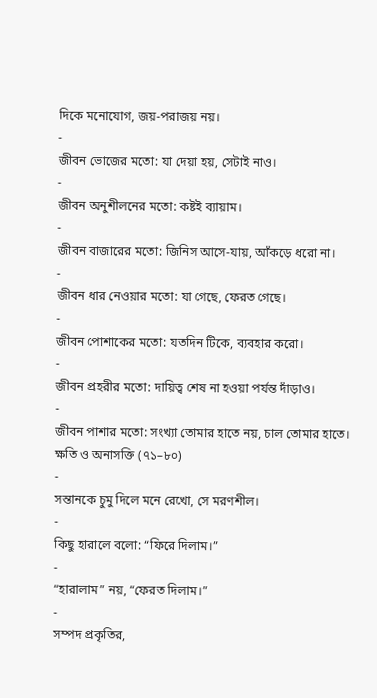দিকে মনোযোগ, জয়-পরাজয় নয়।
-
জীবন ভোজের মতো: যা দেয়া হয়, সেটাই নাও।
-
জীবন অনুশীলনের মতো: কষ্টই ব্যায়াম।
-
জীবন বাজারের মতো: জিনিস আসে-যায়, আঁকড়ে ধরো না।
-
জীবন ধার নেওয়ার মতো: যা গেছে, ফেরত গেছে।
-
জীবন পোশাকের মতো: যতদিন টিকে, ব্যবহার করো।
-
জীবন প্রহরীর মতো: দায়িত্ব শেষ না হওয়া পর্যন্ত দাঁড়াও।
-
জীবন পাশার মতো: সংখ্যা তোমার হাতে নয়, চাল তোমার হাতে।
ক্ষতি ও অনাসক্তি (৭১–৮০)
-
সন্তানকে চুমু দিলে মনে রেখো, সে মরণশীল।
-
কিছু হারালে বলো: “ফিরে দিলাম।”
-
“হারালাম” নয়, “ফেরত দিলাম।”
-
সম্পদ প্রকৃতির,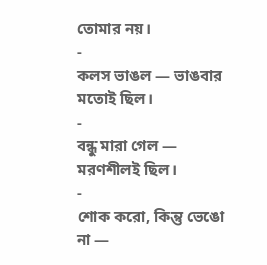তোমার নয়।
-
কলস ভাঙল — ভাঙবার মতোই ছিল।
-
বন্ধু মারা গেল — মরণশীলই ছিল।
-
শোক করো, কিন্তু ভেঙো না —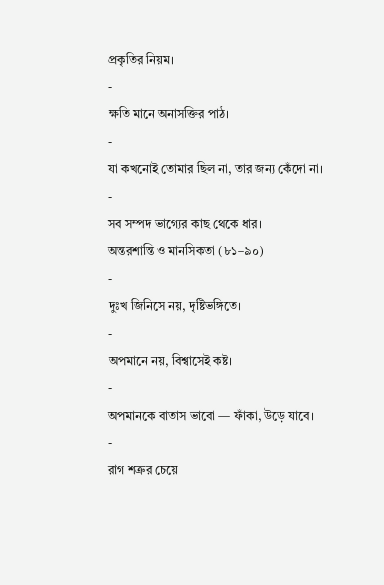প্রকৃতির নিয়ম।
-
ক্ষতি মানে অনাসক্তির পাঠ।
-
যা কখনোই তোমার ছিল না, তার জন্য কেঁদো না।
-
সব সম্পদ ভাগ্যের কাছ থেকে ধার।
অন্তরশান্তি ও মানসিকতা (৮১–৯০)
-
দুঃখ জিনিসে নয়, দৃষ্টিভঙ্গিতে।
-
অপমানে নয়, বিশ্বাসেই কষ্ট।
-
অপমানকে বাতাস ভাবো — ফাঁকা, উড়ে যাবে।
-
রাগ শত্রুর চেয়ে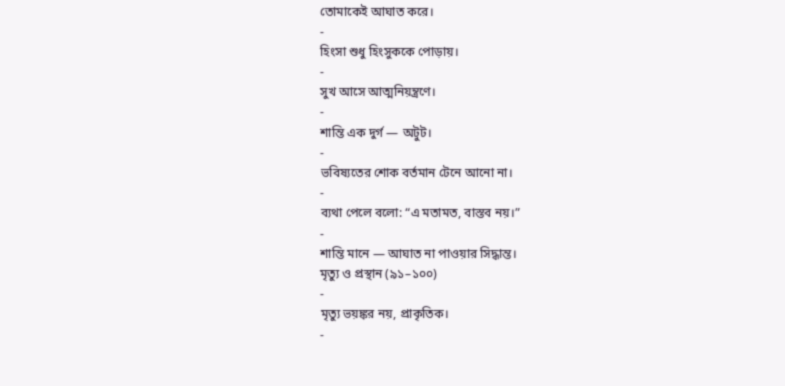তোমাকেই আঘাত করে।
-
হিংসা শুধু হিংসুককে পোড়ায়।
-
সুখ আসে আত্মনিয়ন্ত্রণে।
-
শান্তি এক দুর্গ — অটুট।
-
ভবিষ্যতের শোক বর্তমান টেনে আনো না।
-
ব্যথা পেলে বলো: “এ মতামত, বাস্তব নয়।”
-
শান্তি মানে — আঘাত না পাওয়ার সিদ্ধান্ত।
মৃত্যু ও প্রস্থান (৯১–১০০)
-
মৃত্যু ভয়ঙ্কর নয়, প্রাকৃতিক।
-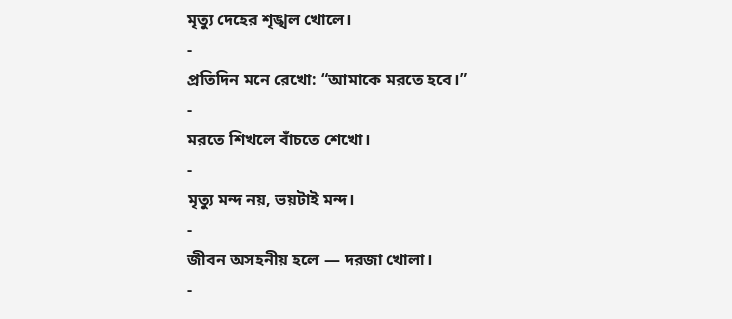মৃত্যু দেহের শৃঙ্খল খোলে।
-
প্রতিদিন মনে রেখো: “আমাকে মরতে হবে।”
-
মরতে শিখলে বাঁচতে শেখো।
-
মৃত্যু মন্দ নয়, ভয়টাই মন্দ।
-
জীবন অসহনীয় হলে — দরজা খোলা।
-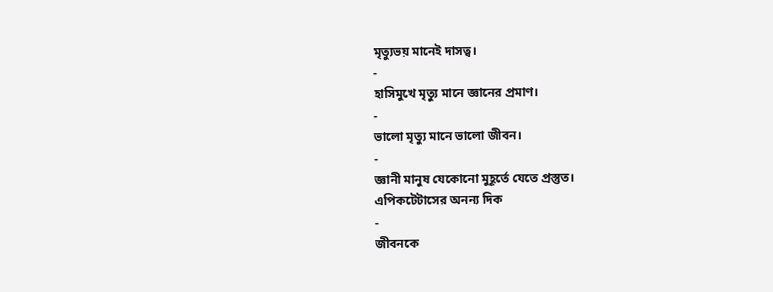মৃত্যুভয় মানেই দাসত্ব।
-
হাসিমুখে মৃত্যু মানে জ্ঞানের প্রমাণ।
-
ভালো মৃত্যু মানে ভালো জীবন।
-
জ্ঞানী মানুষ যেকোনো মুহূর্তে যেতে প্রস্তুত।
এপিকটেটাসের অনন্য দিক
-
জীবনকে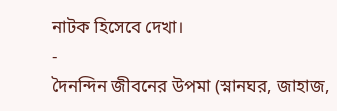নাটক হিসেবে দেখা।
-
দৈনন্দিন জীবনের উপমা (স্নানঘর, জাহাজ,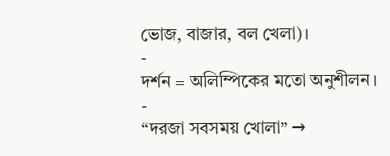ভোজ, বাজার, বল খেলা)।
-
দর্শন = অলিম্পিকের মতো অনুশীলন।
-
“দরজা সবসময় খোলা” →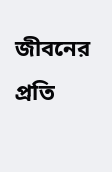জীবনের প্রতি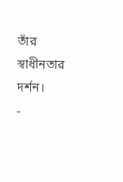তাঁর স্বাধীনতার দর্শন।
-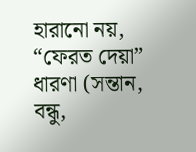হারানো নয়, “ফেরত দেয়া” ধারণা (সন্তান, বন্ধু,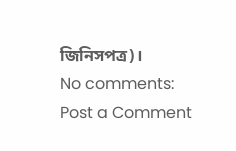জিনিসপত্র)।
No comments:
Post a Comment